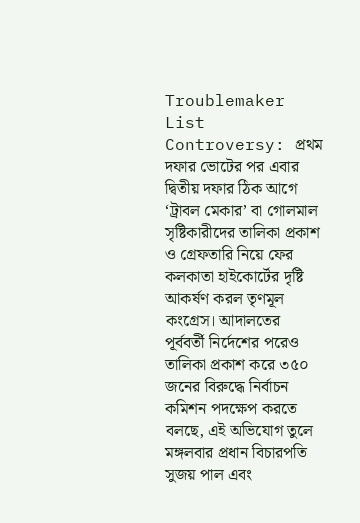Troublemaker List Controversy: প্রথম দফার ভোটের পর এবার দ্বিতীয় দফার ঠিক আগে ‘ট্রাবল মেকার’ বা গোলমাল সৃষ্টিকারীদের তালিকা প্রকাশ ও গ্রেফতারি নিয়ে ফের কলকাতা হাইকোর্টের দৃষ্টি আকর্ষণ করল তৃণমূল কংগ্রেস। আদালতের পূর্ববর্তী নির্দেশের পরেও তালিকা প্রকাশ করে ৩৫০ জনের বিরুদ্ধে নির্বাচন কমিশন পদক্ষেপ করতে বলছে, এই অভিযোগ তুলে মঙ্গলবার প্রধান বিচারপতি সুজয় পাল এবং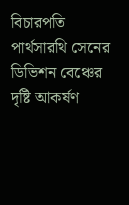বিচারপতি পার্থসারথি সেনের ডিভিশন বেঞ্চের দৃষ্টি আকর্ষণ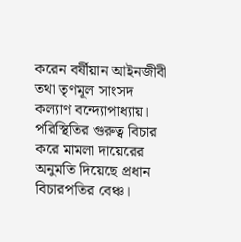করেন বর্ষীয়ান আইনজীবী তথা তৃণমূল সাংসদ কল্যাণ বন্দ্যোপাধ্যায়। পরিস্থিতির গুরুত্ব বিচার করে মামলা দায়েরের অনুমতি দিয়েছে প্রধান বিচারপতির বেঞ্চ।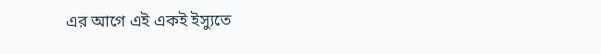এর আগে এই একই ইস্যুতে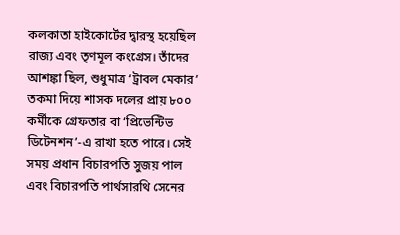কলকাতা হাইকোর্টের দ্বারস্থ হয়েছিল রাজ্য এবং তৃণমূল কংগ্রেস। তাঁদের আশঙ্কা ছিল, শুধুমাত্র ‘ট্রাবল মেকার’ তকমা দিয়ে শাসক দলের প্রায় ৮০০ কর্মীকে গ্রেফতার বা ‘প্রিভেন্টিভ ডিটেনশন’-এ রাখা হতে পারে। সেই সময় প্রধান বিচারপতি সুজয় পাল এবং বিচারপতি পার্থসারথি সেনের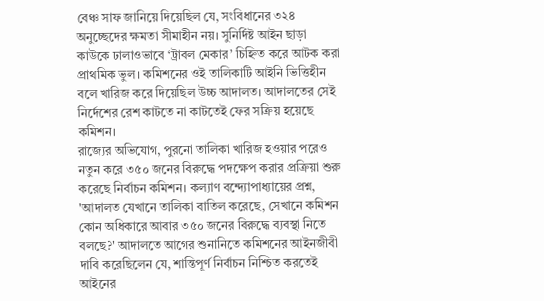বেঞ্চ সাফ জানিয়ে দিয়েছিল যে, সংবিধানের ৩২৪ অনুচ্ছেদের ক্ষমতা সীমাহীন নয়। সুনির্দিষ্ট আইন ছাড়া কাউকে ঢালাওভাবে ‘ট্রাবল মেকার’ চিহ্নিত করে আটক করা প্রাথমিক ভুল। কমিশনের ওই তালিকাটি আইনি ভিত্তিহীন বলে খারিজ করে দিয়েছিল উচ্চ আদালত। আদালতের সেই নির্দেশের রেশ কাটতে না কাটতেই ফের সক্রিয় হয়েছে কমিশন।
রাজ্যের অভিযোগ, পুরনো তালিকা খারিজ হওয়ার পরেও নতুন করে ৩৫০ জনের বিরুদ্ধে পদক্ষেপ করার প্রক্রিয়া শুরু করেছে নির্বাচন কমিশন। কল্যাণ বন্দ্যোপাধ্যায়ের প্রশ্ন, 'আদালত যেখানে তালিকা বাতিল করেছে, সেখানে কমিশন কোন অধিকারে আবার ৩৫০ জনের বিরুদ্ধে ব্যবস্থা নিতে বলছে?' আদালতে আগের শুনানিতে কমিশনের আইনজীবী দাবি করেছিলেন যে, শান্তিপূর্ণ নির্বাচন নিশ্চিত করতেই আইনের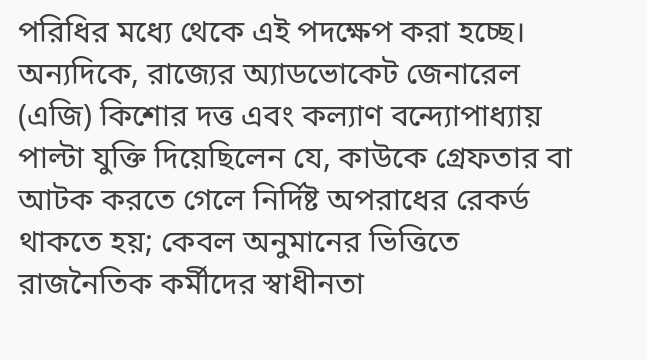পরিধির মধ্যে থেকে এই পদক্ষেপ করা হচ্ছে। অন্যদিকে, রাজ্যের অ্যাডভোকেট জেনারেল (এজি) কিশোর দত্ত এবং কল্যাণ বন্দ্যোপাধ্যায় পাল্টা যুক্তি দিয়েছিলেন যে, কাউকে গ্রেফতার বা আটক করতে গেলে নির্দিষ্ট অপরাধের রেকর্ড থাকতে হয়; কেবল অনুমানের ভিত্তিতে রাজনৈতিক কর্মীদের স্বাধীনতা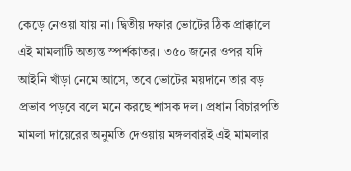কেড়ে নেওয়া যায় না। দ্বিতীয় দফার ভোটের ঠিক প্রাক্কালে এই মামলাটি অত্যন্ত স্পর্শকাতর। ৩৫০ জনের ওপর যদি আইনি খাঁড়া নেমে আসে, তবে ভোটের ময়দানে তার বড় প্রভাব পড়বে বলে মনে করছে শাসক দল। প্রধান বিচারপতি মামলা দায়েরের অনুমতি দেওয়ায় মঙ্গলবারই এই মামলার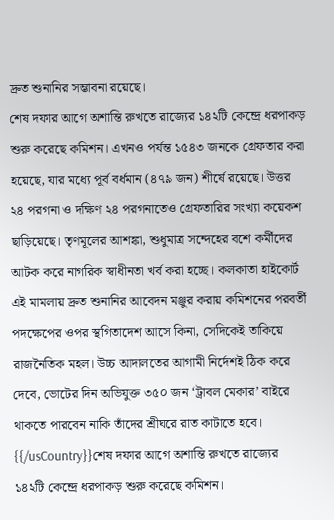দ্রুত শুনানির সম্ভাবনা রয়েছে।
শেষ দফার আগে অশান্তি রুখতে রাজ্যের ১৪২টি কেন্দ্রে ধরপাকড় শুরু করেছে কমিশন। এখনও পর্যন্ত ১৫৪৩ জনকে গ্রেফতার করা হয়েছে, যার মধ্যে পূর্ব বর্ধমান (৪৭৯ জন) শীর্ষে রয়েছে। উত্তর ২৪ পরগনা ও দক্ষিণ ২৪ পরগনাতেও গ্রেফতারির সংখ্যা কয়েকশ ছাড়িয়েছে। তৃণমূলের আশঙ্কা, শুধুমাত্র সন্দেহের বশে কর্মীদের আটক করে নাগরিক স্বাধীনতা খর্ব করা হচ্ছে। কলকাতা হাইকোর্ট এই মামলায় দ্রুত শুনানির আবেদন মঞ্জুর করায় কমিশনের পরবর্তী পদক্ষেপের ওপর স্থগিতাদেশ আসে কিনা, সেদিকেই তাকিয়ে রাজনৈতিক মহল। উচ্চ আদালতের আগামী নির্দেশই ঠিক করে দেবে, ভোটের দিন অভিযুক্ত ৩৫০ জন ‘ট্রাবল মেকার’ বাইরে থাকতে পারবেন নাকি তাঁদের শ্রীঘরে রাত কাটাতে হবে।
{{/usCountry}}শেষ দফার আগে অশান্তি রুখতে রাজ্যের ১৪২টি কেন্দ্রে ধরপাকড় শুরু করেছে কমিশন।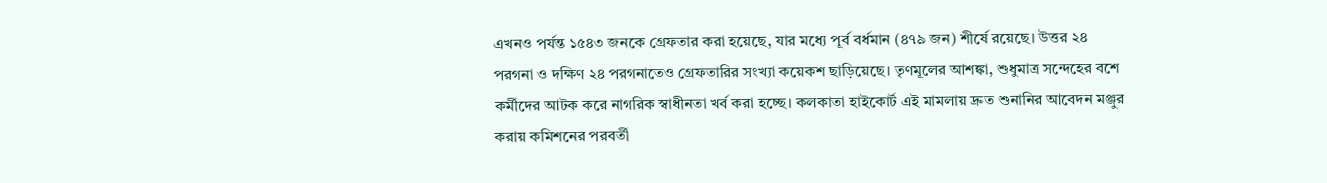এখনও পর্যন্ত ১৫৪৩ জনকে গ্রেফতার করা হয়েছে, যার মধ্যে পূর্ব বর্ধমান (৪৭৯ জন) শীর্ষে রয়েছে। উত্তর ২৪ পরগনা ও দক্ষিণ ২৪ পরগনাতেও গ্রেফতারির সংখ্যা কয়েকশ ছাড়িয়েছে। তৃণমূলের আশঙ্কা, শুধুমাত্র সন্দেহের বশে কর্মীদের আটক করে নাগরিক স্বাধীনতা খর্ব করা হচ্ছে। কলকাতা হাইকোর্ট এই মামলায় দ্রুত শুনানির আবেদন মঞ্জুর করায় কমিশনের পরবর্তী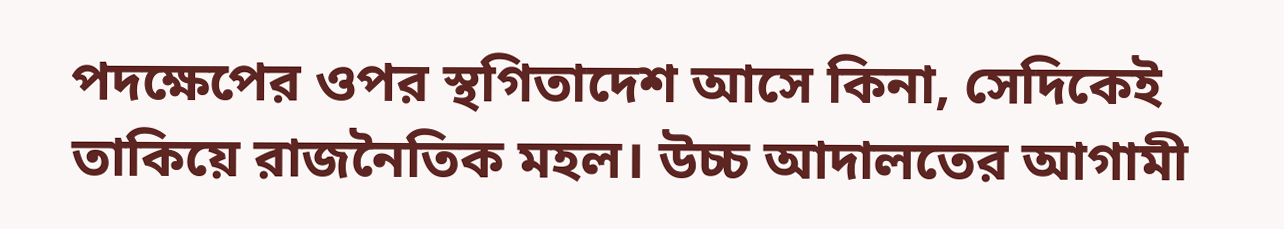পদক্ষেপের ওপর স্থগিতাদেশ আসে কিনা, সেদিকেই তাকিয়ে রাজনৈতিক মহল। উচ্চ আদালতের আগামী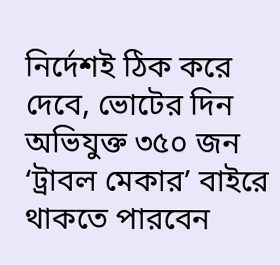নির্দেশই ঠিক করে দেবে, ভোটের দিন অভিযুক্ত ৩৫০ জন ‘ট্রাবল মেকার’ বাইরে থাকতে পারবেন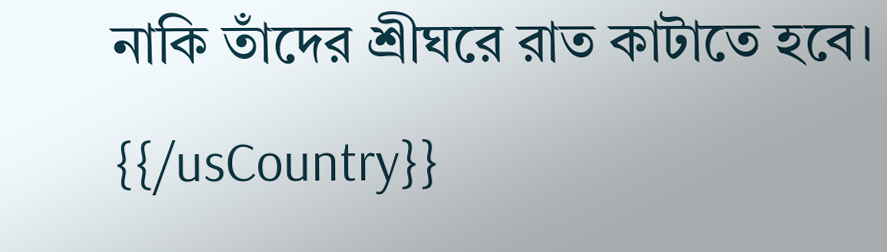নাকি তাঁদের শ্রীঘরে রাত কাটাতে হবে।
{{/usCountry}}